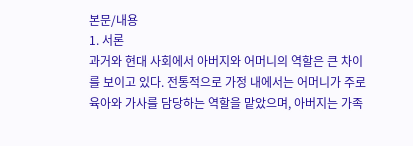본문/내용
1. 서론
과거와 현대 사회에서 아버지와 어머니의 역할은 큰 차이를 보이고 있다. 전통적으로 가정 내에서는 어머니가 주로 육아와 가사를 담당하는 역할을 맡았으며, 아버지는 가족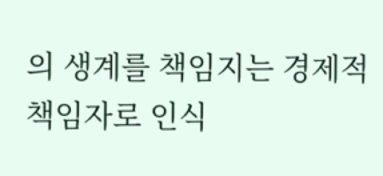의 생계를 책임지는 경제적 책임자로 인식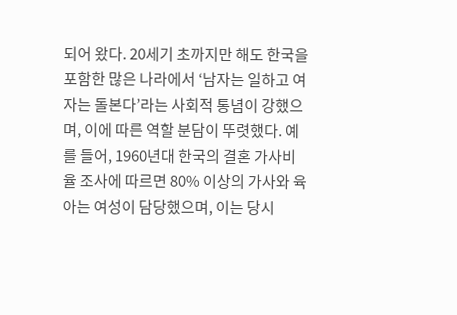되어 왔다. 20세기 초까지만 해도 한국을 포함한 많은 나라에서 ‘남자는 일하고 여자는 돌본다’라는 사회적 통념이 강했으며, 이에 따른 역할 분담이 뚜렷했다. 예를 들어, 1960년대 한국의 결혼 가사비율 조사에 따르면 80% 이상의 가사와 육아는 여성이 담당했으며, 이는 당시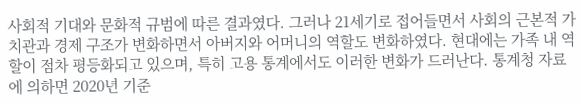사회적 기대와 문화적 규범에 따른 결과였다. 그러나 21세기로 접어들면서 사회의 근본적 가치관과 경제 구조가 변화하면서 아버지와 어머니의 역할도 변화하였다. 현대에는 가족 내 역할이 점차 평등화되고 있으며, 특히 고용 통계에서도 이러한 변화가 드러난다. 통계청 자료에 의하면 2020년 기준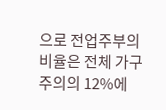으로 전업주부의 비율은 전체 가구주의의 12%에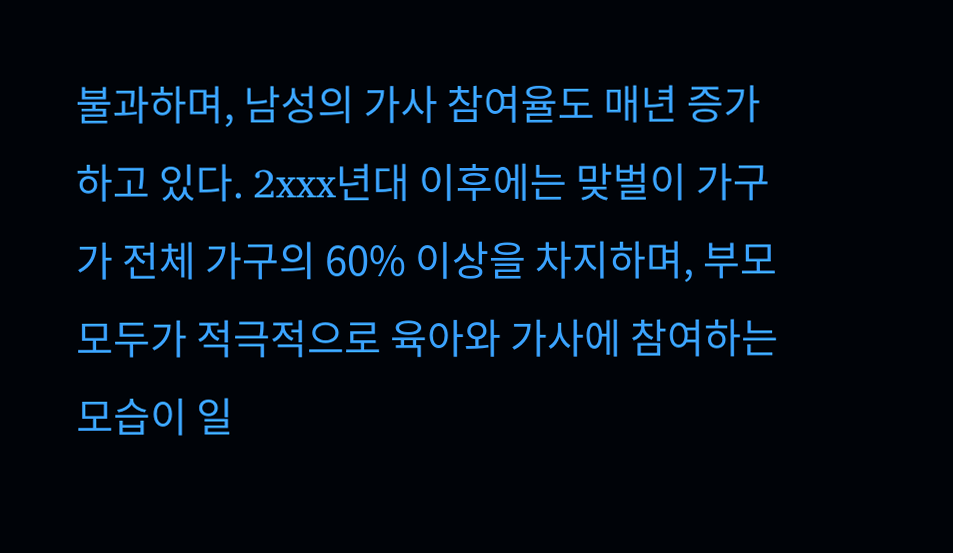불과하며, 남성의 가사 참여율도 매년 증가하고 있다. 2xxx년대 이후에는 맞벌이 가구가 전체 가구의 60% 이상을 차지하며, 부모 모두가 적극적으로 육아와 가사에 참여하는 모습이 일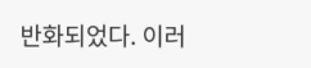반화되었다. 이러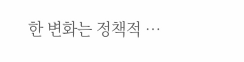한 변화는 정책적 …